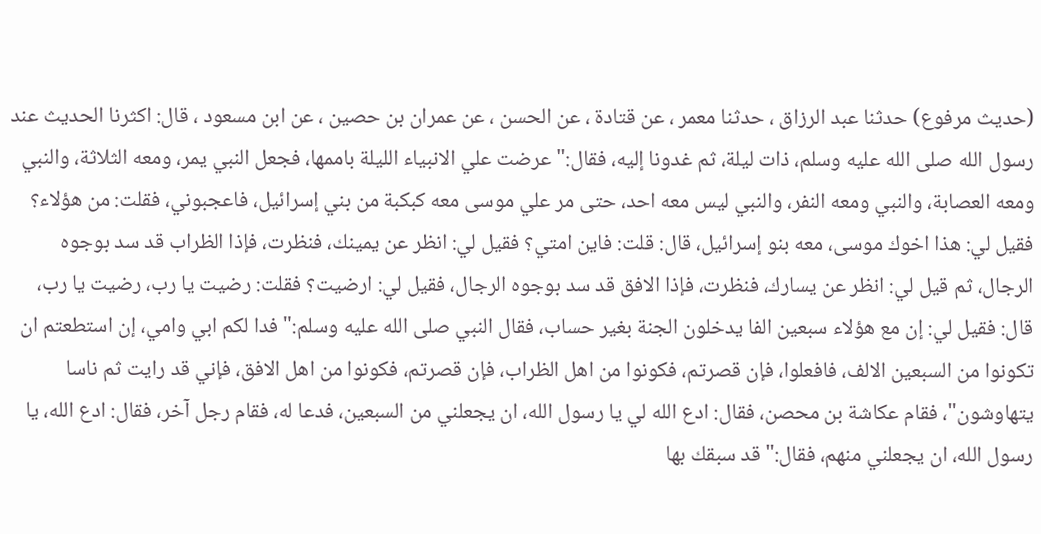(حديث مرفوع) حدثنا عبد الرزاق ، حدثنا معمر ، عن قتادة ، عن الحسن ، عن عمران بن حصين ، عن ابن مسعود ، قال: اكثرنا الحديث عند رسول الله صلى الله عليه وسلم، ذات ليلة، ثم غدونا إليه، فقال:" عرضت علي الانبياء الليلة باممها، فجعل النبي يمر، ومعه الثلاثة، والنبي ومعه العصابة، والنبي ومعه النفر، والنبي ليس معه احد، حتى مر علي موسى معه كبكبة من بني إسرائيل، فاعجبوني، فقلت: من هؤلاء؟ فقيل لي: هذا اخوك موسى، معه بنو إسرائيل، قال: قلت: فاين امتي؟ فقيل لي: انظر عن يمينك، فنظرت، فإذا الظراب قد سد بوجوه الرجال، ثم قيل لي: انظر عن يسارك، فنظرت، فإذا الافق قد سد بوجوه الرجال، فقيل لي: ارضيت؟ فقلت: رضيت يا رب، رضيت يا رب، قال: فقيل لي: إن مع هؤلاء سبعين الفا يدخلون الجنة بغير حساب، فقال النبي صلى الله عليه وسلم:" فدا لكم ابي وامي، إن استطعتم ان تكونوا من السبعين الالف، فافعلوا، فإن قصرتم، فكونوا من اهل الظراب، فإن قصرتم، فكونوا من اهل الافق، فإني قد رايت ثم ناسا يتهاوشون"، فقام عكاشة بن محصن، فقال: ادع الله لي يا رسول الله، ان يجعلني من السبعين، فدعا له، فقام رجل آخر، فقال: ادع الله، يا رسول الله، ان يجعلني منهم، فقال:" قد سبقك بها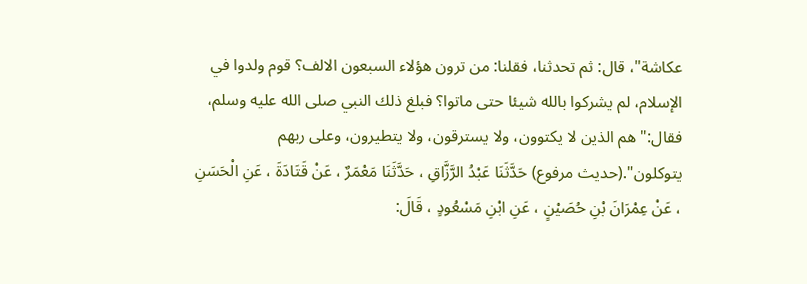عكاشة"، قال: ثم تحدثنا، فقلنا: من ترون هؤلاء السبعون الالف؟ قوم ولدوا في الإسلام، لم يشركوا بالله شيئا حتى ماتوا؟ فبلغ ذلك النبي صلى الله عليه وسلم، فقال:" هم الذين لا يكتوون، ولا يسترقون، ولا يتطيرون، وعلى ربهم يتوكلون".(حديث مرفوع) حَدَّثَنَا عَبْدُ الرَّزَّاقِ ، حَدَّثَنَا مَعْمَرٌ ، عَنْ قَتَادَةَ ، عَنِ الْحَسَنِ ، عَنْ عِمْرَانَ بْنِ حُصَيْنٍ ، عَنِ ابْنِ مَسْعُودٍ ، قَالَ: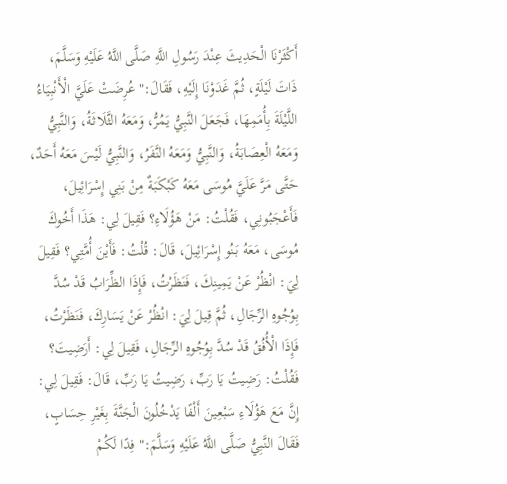أَكْثَرْنَا الْحَدِيثَ عِنْدَ رَسُولِ اللَّهِ صَلَّى اللَّهُ عَلَيْهِ وَسَلَّمَ، ذَاتَ لَيْلَةٍ، ثُمَّ غَدَوْنَا إِلَيْهِ، فَقَالَ:" عُرِضَتْ عَلَيَّ الْأَنْبِيَاءُ اللَّيْلَةَ بِأُمَمِهَا، فَجَعَلَ النَّبِيُّ يَمُرُّ، وَمَعَهُ الثَّلَاثَةُ، وَالنَّبِيُّ وَمَعَهُ الْعِصَابَةُ، وَالنَّبِيُّ وَمَعَهُ النَّفَرُ، وَالنَّبِيُّ لَيْسَ مَعَهُ أَحَدٌ، حَتَّى مَرَّ عَلَيَّ مُوسَى مَعَهُ كَبْكَبَةٌ مِنْ بَنِي إِسْرَائِيلَ، فَأَعْجَبُونِي، فَقُلْتُ: مَنْ هَؤُلَاءِ؟ فَقِيلَ لِي: هَذَا أَخُوكَ مُوسَى، مَعَهُ بَنُو إِسْرَائِيلَ، قَالَ: قُلْتُ: فَأَيْنَ أُمَّتِي؟ فَقِيلَ لِيَ: انْظُرْ عَنْ يَمِينِكَ، فَنَظَرْتُ، فَإِذَا الظِّرَابُ قَدْ سُدَّ بِوُجُوهِ الرِّجَالِ، ثُمَّ قِيلَ لِيَ: انْظُرْ عَنْ يَسَارِكَ، فَنَظَرْتُ، فَإِذَا الْأُفُقُ قَدْ سُدَّ بِوُجُوهِ الرِّجَالِ، فَقِيلَ لِي: أَرَضِيتَ؟ فَقُلْتُ: رَضِيتُ يَا رَبِّ، رَضِيتُ يَا رَبِّ، قَالَ: فَقِيلَ لِي: إِنَّ مَعَ هَؤُلَاءِ سَبْعِينَ أَلْفًا يَدْخُلُونَ الْجَنَّةَ بِغَيْرِ حِسَابٍ، فَقَالَ النَّبِيُّ صَلَّى اللَّهُ عَلَيْهِ وَسَلَّمَ:" فِدًا لَكُمْ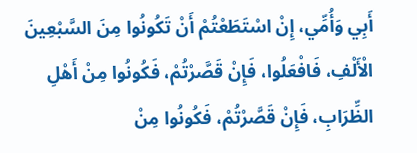أَبِي وَأُمِّي، إِنْ اسْتَطَعْتُمْ أَنْ تَكُونُوا مِنَ السَّبْعِينَ الْأَلْفِ، فَافْعَلُوا، فَإِنْ قَصَّرْتُمْ، فَكُونُوا مِنْ أَهْلِ الظِّرَابِ، فَإِنْ قَصَّرْتُمْ، فَكُونُوا مِنْ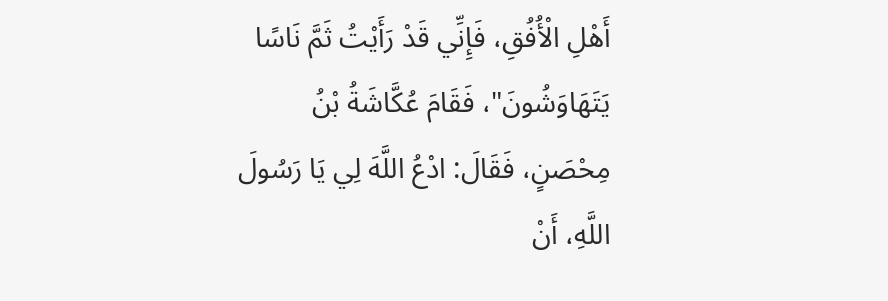أَهْلِ الْأُفُقِ، فَإِنِّي قَدْ رَأَيْتُ ثَمَّ نَاسًا يَتَهَاوَشُونَ"، فَقَامَ عُكَّاشَةُ بْنُ مِحْصَنٍ، فَقَالَ: ادْعُ اللَّهَ لِي يَا رَسُولَ اللَّهِ، أَنْ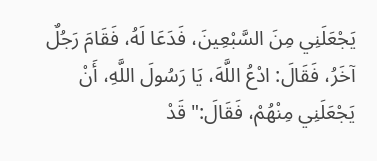يَجْعَلَنِي مِنَ السَّبْعِينَ، فَدَعَا لَهُ، فَقَامَ رَجُلٌ آخَرُ، فَقَالَ: ادْعُ اللَّهَ، يَا رَسُولَ اللَّهِ، أَنْ يَجْعَلَنِي مِنْهُمْ، فَقَالَ:" قَدْ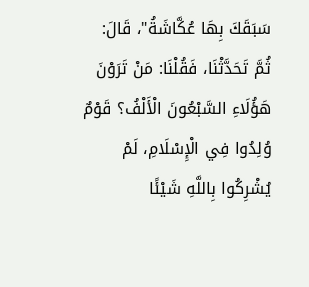سَبَقَكَ بِهَا عُكَّاشَةُ"، قَالَ: ثُمَّ تَحَدَّثْنَا، فَقُلْنَا: مَنْ تَرَوْنَ هَؤُلَاءِ السَّبْعُونَ الْأَلْفُ؟ قَوْمٌ وُلِدُوا فِي الْإِسْلَامِ، لَمْ يُشْرِكُوا بِاللَّهِ شَيْئًا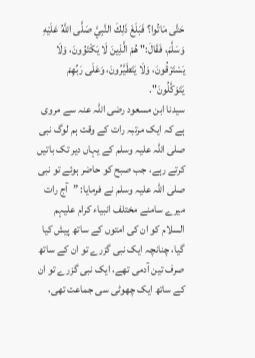حَتَّى مَاتُوا؟ فَبَلَغَ ذَلِكَ النَّبِيَّ صَلَّى اللَّهُ عَلَيْهِ وَسَلَّمَ، فَقَالَ:" هُمْ الَّذِينَ لَا يَكْتَوُونَ، وَلَا يَسْتَرْقُونَ، وَلَا يَتَطَيَّرُونَ، وَعَلَى رَبِّهِمْ يَتَوَكَّلُونَ".
سیدنا ابن مسعود رضی اللہ عنہ سے مروی ہے کہ ایک مرتبہ رات کے وقت ہم لوگ نبی صلی اللہ علیہ وسلم کے یہاں دیر تک باتیں کرتے رہے، جب صبح کو حاضر ہوئے تو نبی صلی اللہ علیہ وسلم نے فرمایا: ”آج رات میرے سامنے مختلف انبیاء کرام علیہم السلام کو ان کی امتوں کے ساتھ پیش کیا گیا، چنانچہ ایک نبی گزرے تو ان کے ساتھ صرف تین آدمی تھے، ایک نبی گزرے تو ان کے ساتھ ایک چھوٹی سی جماعت تھی،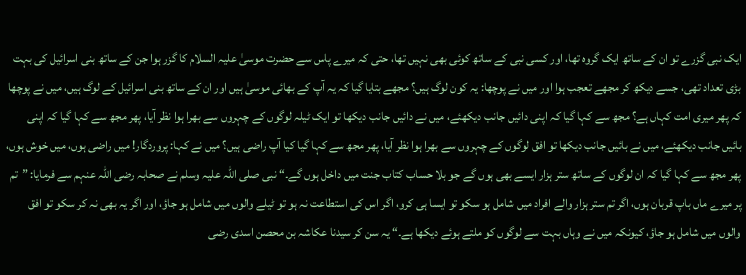ایک نبی گزرے تو ان کے ساتھ ایک گروہ تھا، اور کسی نبی کے ساتھ کوئی بھی نہیں تھا، حتی کہ میرے پاس سے حضرت موسیٰ علیہ السلام کا گزر ہوا جن کے ساتھ بنی اسرائیل کی بہت بڑی تعداد تھی، جسے دیکھ کر مجھے تعجب ہوا اور میں نے پوچھا: یہ کون لوگ ہیں؟ مجھے بتایا گیا کہ یہ آپ کے بھائی موسیٰ ہیں اور ان کے ساتھ بنی اسرائیل کے لوگ ہیں، میں نے پوچھا کہ پھر میری امت کہاں ہے؟ مجھ سے کہا گیا کہ اپنی دائیں جانب دیکھئے، میں نے دائیں جانب دیکھا تو ایک ٹیلہ لوگوں کے چہروں سے بھرا ہوا نظر آیا، پھر مجھ سے کہا گیا کہ اپنی بائیں جانب دیکھئے، میں نے بائیں جانب دیکھا تو افق لوگوں کے چہروں سے بھرا ہوا نظر آیا، پھر مجھ سے کہا گیا کیا آپ راضی ہیں؟ میں نے کہا: پروردگار! میں راضی ہوں، میں خوش ہوں، پھر مجھ سے کہا گیا کہ ان لوگوں کے ساتھ ستر ہزار ایسے بھی ہوں گے جو بلا حساب کتاب جنت میں داخل ہوں گے۔“ نبی صلی اللہ علیہ وسلم نے صحابہ رضی اللہ عنہم سے فرمایا: ”تم پر میرے ماں باپ قربان ہوں، اگر تم ستر ہزار والے افراد میں شامل ہو سکو تو ایسا ہی کرو، اگر اس کی استطاعت نہ ہو تو ٹیلے والوں میں شامل ہو جاؤ، اور اگر یہ بھی نہ کر سکو تو افق والوں میں شامل ہو جاؤ، کیونکہ میں نے وہاں بہت سے لوگوں کو ملتے ہوئے دیکھا ہے۔“ یہ سن کر سیدنا عکاشہ بن محصن اسدی رضی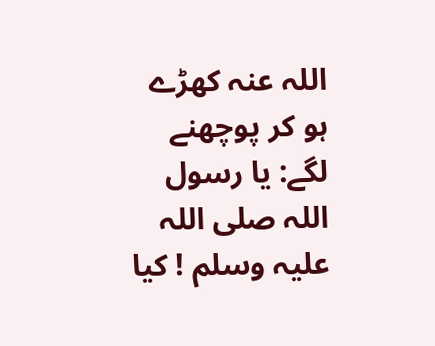اللہ عنہ کھڑے ہو کر پوچھنے لگے: یا رسول اللہ صلی اللہ علیہ وسلم ! کیا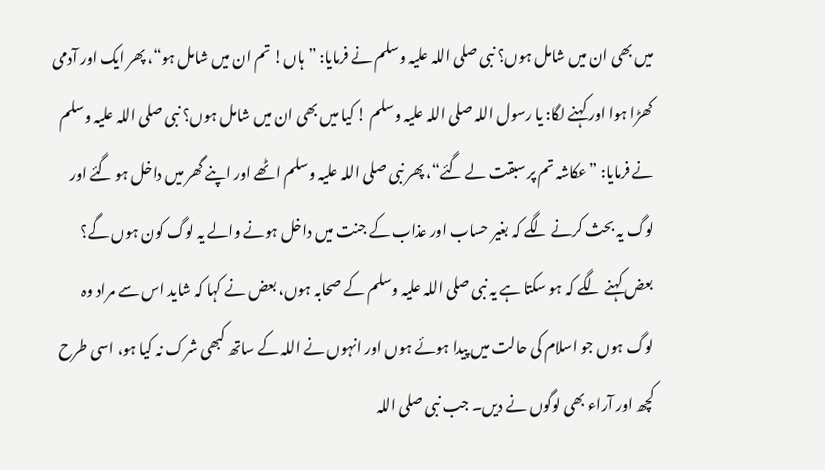میں بھی ان میں شامل ہوں؟ نبی صلی اللہ علیہ وسلم نے فرمایا: ”ہاں! تم ان میں شامل ہو“، پھر ایک اور آدمی کھڑا ہوا اور کہنے لگا: یا رسول اللہ صلی اللہ علیہ وسلم ! کیا میں بھی ان میں شامل ہوں؟ نبی صلی اللہ علیہ وسلم نے فرمایا: ”عکاشہ تم پر سبقت لے گئے“، پھر نبی صلی اللہ علیہ وسلم اٹھے اور اپنے گھر میں داخل ہو گئے اور لوگ یہ بحث کرنے لگے کہ بغیر حساب اور عذاب کے جنت میں داخل ہونے والے یہ لوگ کون ہوں گے؟ بعض کہنے لگے کہ ہو سکتا ہے یہ نبی صلی اللہ علیہ وسلم کے صحابہ ہوں، بعض نے کہا کہ شاید اس سے مراد وہ لوگ ہوں جو اسلام کی حالت میں پیدا ہوئے ہوں اور انہوں نے اللہ کے ساتھ کبھی شرک نہ کیا ہو، اسی طرح کچھ اور آراء بھی لوگوں نے دیں۔ جب نبی صلی اللہ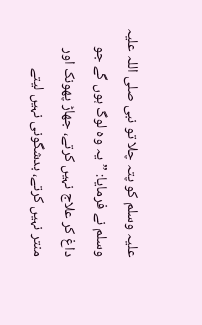علیہ وسلم کو پتہ چلا تو نبی صلی اللہ علیہ وسلم نے فرمایا: ”یہ وہ لوگ ہوں گے جو داغ کر علاج نہیں کرتے، جھاڑ پھونک اور منتر نہیں کرتے، بدشگونی نہیں لیتے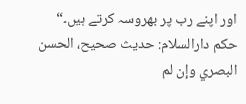اور اپنے رب پر بھروسہ کرتے ہیں۔“
حكم دارالسلام: حديث صحيح، الحسن البصري وإن لم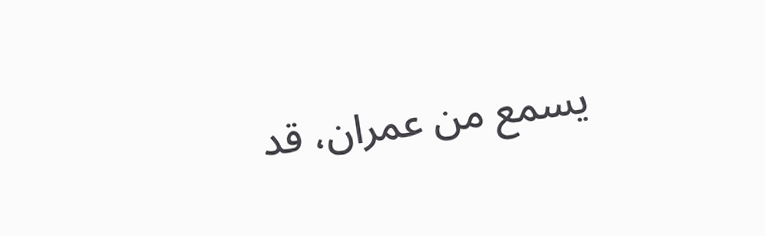يسمع من عمران، قد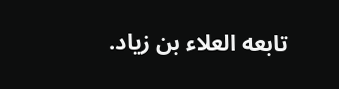تابعه العلاء بن زياد.